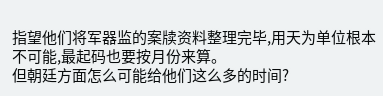指望他们将军器监的案牍资料整理完毕,用天为单位根本不可能,最起码也要按月份来算。
但朝廷方面怎么可能给他们这么多的时间?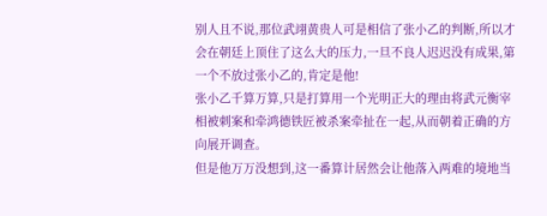别人且不说,那位武翊黄贵人可是相信了张小乙的判断,所以才会在朝廷上顶住了这么大的压力,一旦不良人迟迟没有成果,第一个不放过张小乙的,肯定是他!
张小乙千算万算,只是打算用一个光明正大的理由将武元衡宰相被刺案和牵鸿德铁匠被杀案牵扯在一起,从而朝着正确的方向展开调查。
但是他万万没想到,这一番算计居然会让他落入两难的境地当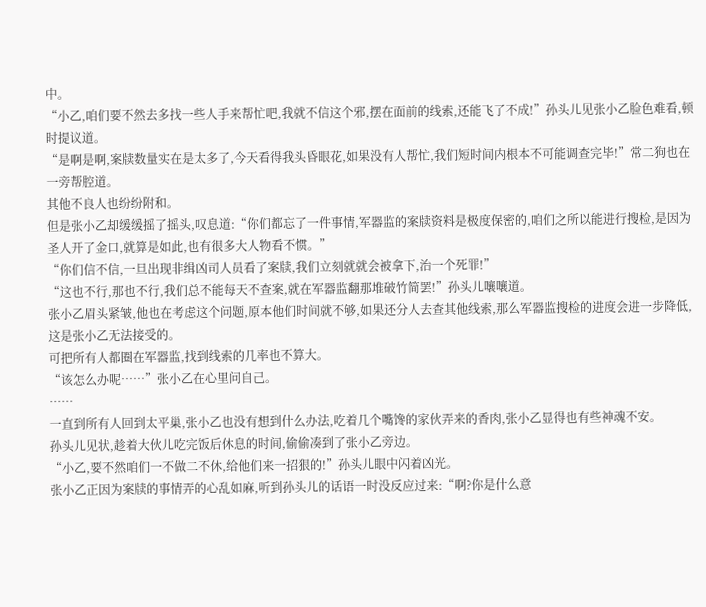中。
“小乙,咱们要不然去多找一些人手来帮忙吧,我就不信这个邪,摆在面前的线索,还能飞了不成!”孙头儿见张小乙脸色难看,顿时提议道。
“是啊是啊,案牍数量实在是太多了,今天看得我头昏眼花,如果没有人帮忙,我们短时间内根本不可能调查完毕!”常二狗也在一旁帮腔道。
其他不良人也纷纷附和。
但是张小乙却缓缓摇了摇头,叹息道:“你们都忘了一件事情,军器监的案牍资料是极度保密的,咱们之所以能进行搜检,是因为圣人开了金口,就算是如此,也有很多大人物看不惯。”
“你们信不信,一旦出现非缉凶司人员看了案牍,我们立刻就就会被拿下,治一个死罪!”
“这也不行,那也不行,我们总不能每天不查案,就在军器监翻那堆破竹简罢!”孙头儿嚷嚷道。
张小乙眉头紧皱,他也在考虑这个问题,原本他们时间就不够,如果还分人去查其他线索,那么军器监搜检的进度会进一步降低,这是张小乙无法接受的。
可把所有人都圈在军器监,找到线索的几率也不算大。
“该怎么办呢……”张小乙在心里问自己。
……
一直到所有人回到太平巢,张小乙也没有想到什么办法,吃着几个嘴馋的家伙弄来的香肉,张小乙显得也有些神魂不安。
孙头儿见状,趁着大伙儿吃完饭后休息的时间,偷偷凑到了张小乙旁边。
“小乙,要不然咱们一不做二不休,给他们来一招狠的!”孙头儿眼中闪着凶光。
张小乙正因为案牍的事情弄的心乱如麻,听到孙头儿的话语一时没反应过来:“啊?你是什么意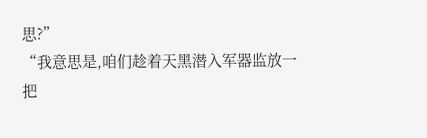思?”
“我意思是,咱们趁着天黑潜入军器监放一把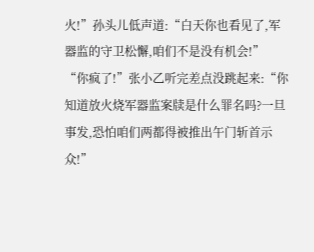火!”孙头儿低声道:“白天你也看见了,军器监的守卫松懈,咱们不是没有机会!”
“你疯了!”张小乙听完差点没跳起来:“你知道放火烧军器监案牍是什么罪名吗?一旦事发,恐怕咱们两都得被推出午门斩首示众!”